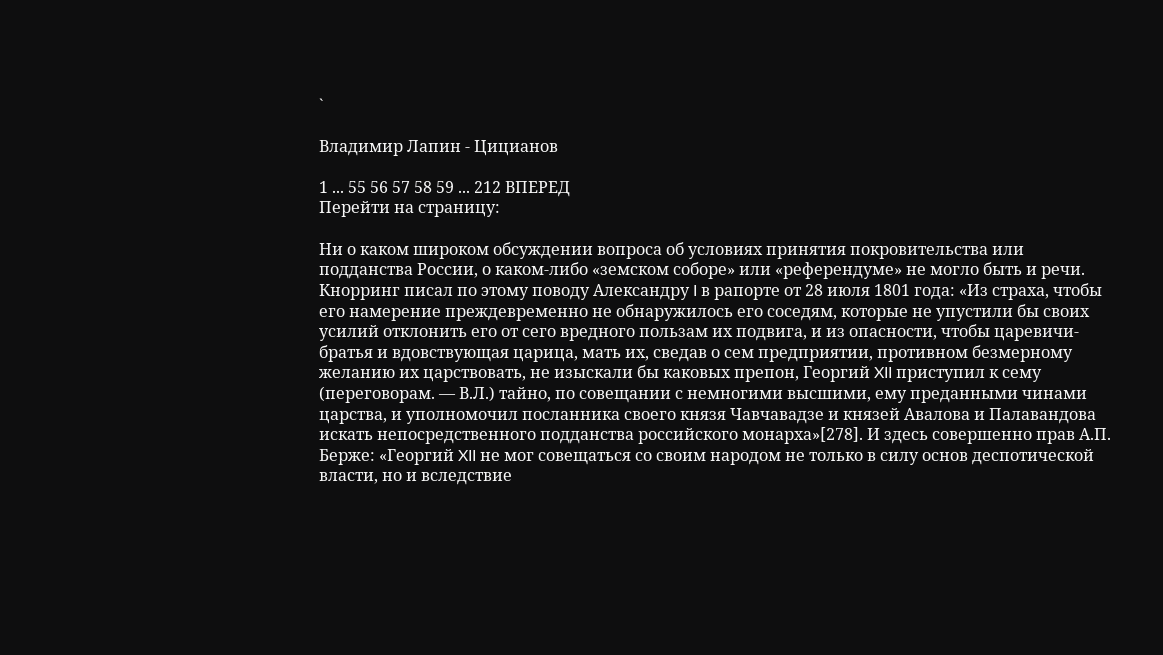`

Владимир Лапин - Цицианов

1 ... 55 56 57 58 59 ... 212 ВПЕРЕД
Перейти на страницу:

Ни о каком широком обсуждении вопроса об условиях принятия покровительства или подданства России, о каком-либо «земском соборе» или «референдуме» не могло быть и речи. Кнорринг писал по этому поводу Александру I в рапорте от 28 июля 1801 года: «Из страха, чтобы его намерение преждевременно не обнаружилось его соседям, которые не упустили бы своих усилий отклонить его от сего вредного пользам их подвига, и из опасности, чтобы царевичи-братья и вдовствующая царица, мать их, сведав о сем предприятии, противном безмерному желанию их царствовать, не изыскали бы каковых препон, Георгий XII приступил к сему (переговорам. — В.Л.) тайно, по совещании с немногими высшими, ему преданными чинами царства, и уполномочил посланника своего князя Чавчавадзе и князей Авалова и Палавандова искать непосредственного подданства российского монарха»[278]. И здесь совершенно прав А.П. Берже: «Георгий XII не мог совещаться со своим народом не только в силу основ деспотической власти, но и вследствие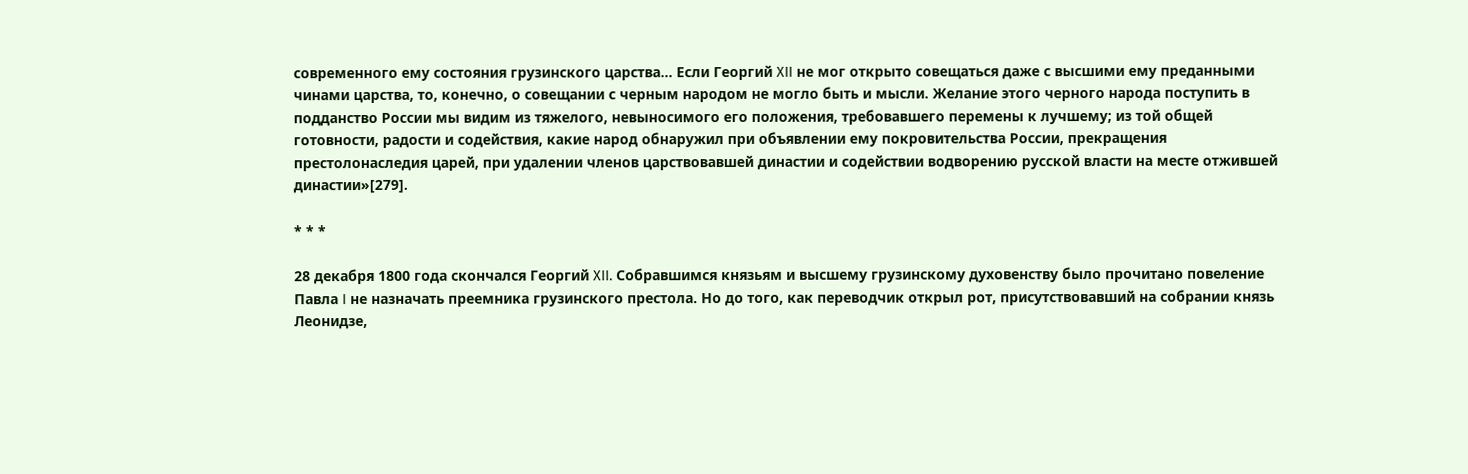современного ему состояния грузинского царства… Если Георгий XII не мог открыто совещаться даже с высшими ему преданными чинами царства, то, конечно, о совещании с черным народом не могло быть и мысли. Желание этого черного народа поступить в подданство России мы видим из тяжелого, невыносимого его положения, требовавшего перемены к лучшему; из той общей готовности, радости и содействия, какие народ обнаружил при объявлении ему покровительства России, прекращения престолонаследия царей, при удалении членов царствовавшей династии и содействии водворению русской власти на месте отжившей династии»[279].

* * *

28 декабря 1800 года скончался Георгий XII. Собравшимся князьям и высшему грузинскому духовенству было прочитано повеление Павла I не назначать преемника грузинского престола. Но до того, как переводчик открыл рот, присутствовавший на собрании князь Леонидзе,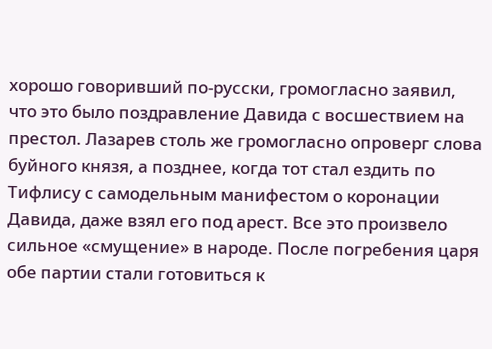хорошо говоривший по-русски, громогласно заявил, что это было поздравление Давида с восшествием на престол. Лазарев столь же громогласно опроверг слова буйного князя, а позднее, когда тот стал ездить по Тифлису с самодельным манифестом о коронации Давида, даже взял его под арест. Все это произвело сильное «смущение» в народе. После погребения царя обе партии стали готовиться к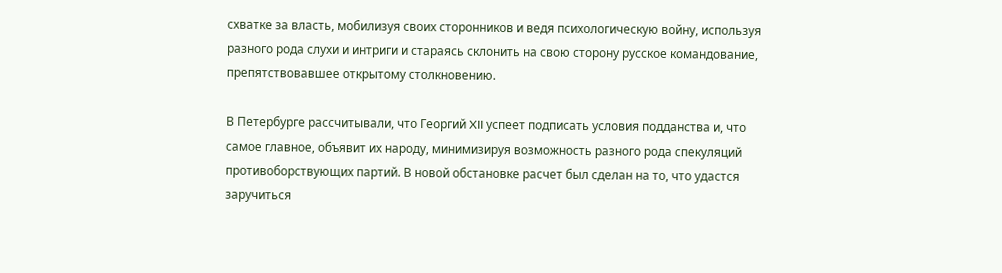схватке за власть, мобилизуя своих сторонников и ведя психологическую войну, используя разного рода слухи и интриги и стараясь склонить на свою сторону русское командование, препятствовавшее открытому столкновению.

В Петербурге рассчитывали, что Георгий XII успеет подписать условия подданства и, что самое главное, объявит их народу, минимизируя возможность разного рода спекуляций противоборствующих партий. В новой обстановке расчет был сделан на то, что удастся заручиться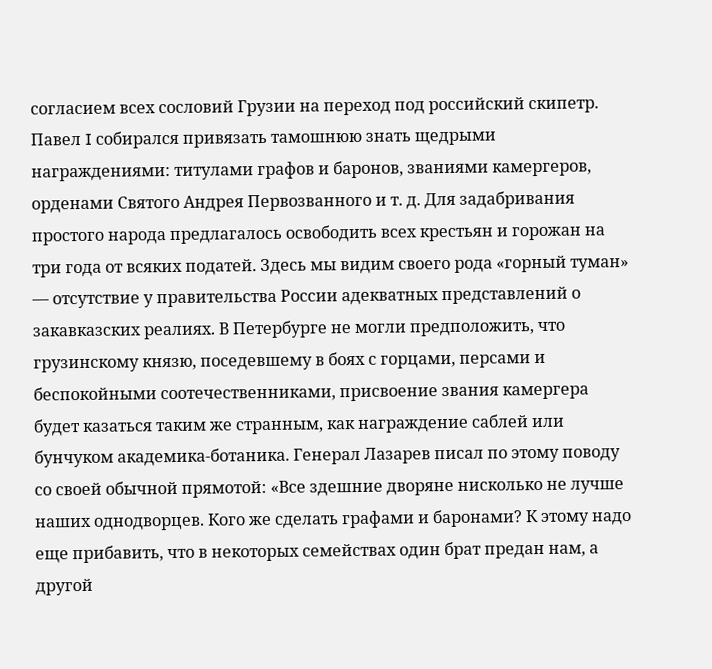согласием всех сословий Грузии на переход под российский скипетр. Павел I собирался привязать тамошнюю знать щедрыми награждениями: титулами графов и баронов, званиями камергеров, орденами Святого Андрея Первозванного и т. д. Для задабривания простого народа предлагалось освободить всех крестьян и горожан на три года от всяких податей. Здесь мы видим своего рода «горный туман» — отсутствие у правительства России адекватных представлений о закавказских реалиях. В Петербурге не могли предположить, что грузинскому князю, поседевшему в боях с горцами, персами и беспокойными соотечественниками, присвоение звания камергера будет казаться таким же странным, как награждение саблей или бунчуком академика-ботаника. Генерал Лазарев писал по этому поводу со своей обычной прямотой: «Все здешние дворяне нисколько не лучше наших однодворцев. Кого же сделать графами и баронами? К этому надо еще прибавить, что в некоторых семействах один брат предан нам, а другой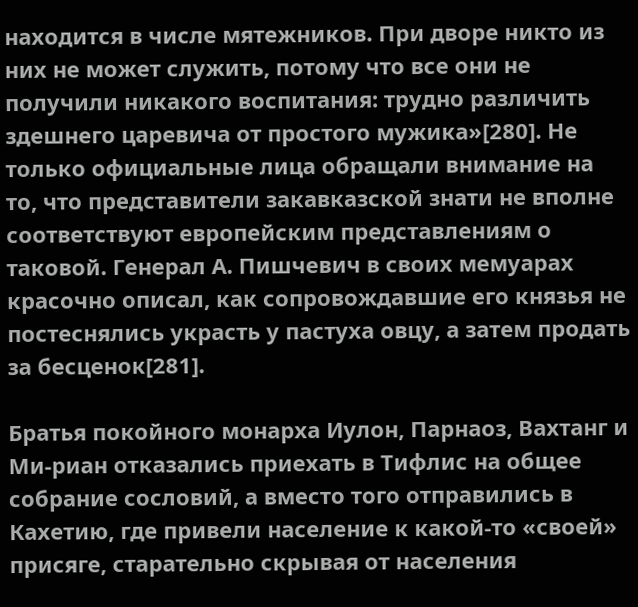находится в числе мятежников. При дворе никто из них не может служить, потому что все они не получили никакого воспитания: трудно различить здешнего царевича от простого мужика»[280]. Не только официальные лица обращали внимание на то, что представители закавказской знати не вполне соответствуют европейским представлениям о таковой. Генерал А. Пишчевич в своих мемуарах красочно описал, как сопровождавшие его князья не постеснялись украсть у пастуха овцу, а затем продать за бесценок[281].

Братья покойного монарха Иулон, Парнаоз, Вахтанг и Ми-риан отказались приехать в Тифлис на общее собрание сословий, а вместо того отправились в Кахетию, где привели население к какой-то «своей» присяге, старательно скрывая от населения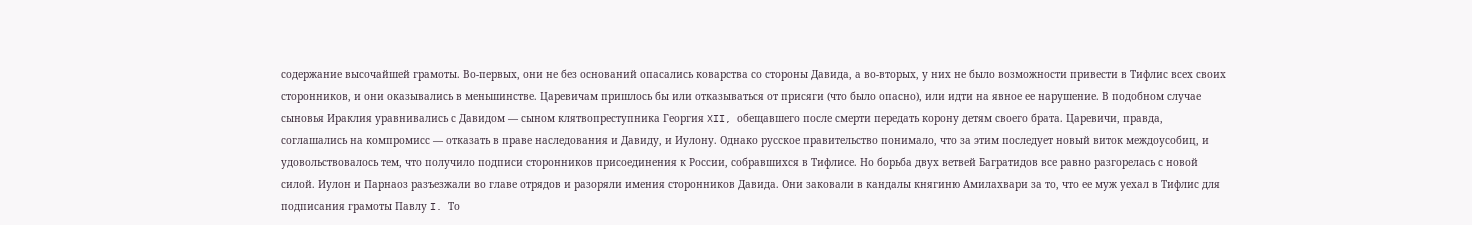содержание высочайшей грамоты. Во-первых, они не без оснований опасались коварства со стороны Давида, а во-вторых, у них не было возможности привести в Тифлис всех своих сторонников, и они оказывались в меньшинстве. Царевичам пришлось бы или отказываться от присяги (что было опасно), или идти на явное ее нарушение. В подобном случае сыновья Ираклия уравнивались с Давидом — сыном клятвопреступника Георгия XII, обещавшего после смерти передать корону детям своего брата. Царевичи, правда, соглашались на компромисс — отказать в праве наследования и Давиду, и Иулону. Однако русское правительство понимало, что за этим последует новый виток междоусобиц, и удовольствовалось тем, что получило подписи сторонников присоединения к России, собравшихся в Тифлисе. Но борьба двух ветвей Багратидов все равно разгорелась с новой силой. Иулон и Парнаоз разъезжали во главе отрядов и разоряли имения сторонников Давида. Они заковали в кандалы княгиню Амилахвари за то, что ее муж уехал в Тифлис для подписания грамоты Павлу I. То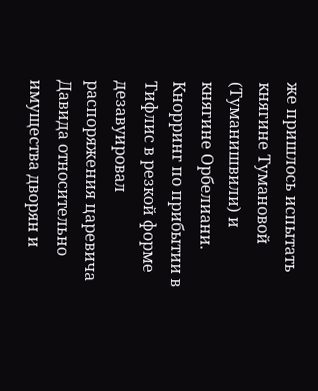же пришлось испытать княгине Тумановой (Туманишвили) и княгине Орбелиани. Кнорринг по прибытии в Тифлис в резкой форме дезавуировал распоряжения царевича Давида относительно имущества дворян и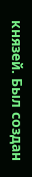князей. Был создан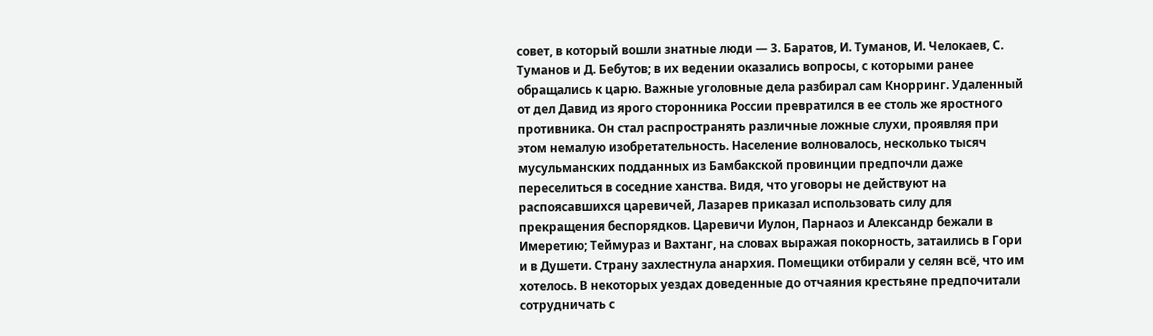совет, в который вошли знатные люди — 3. Баратов, И. Туманов, И. Челокаев, С. Туманов и Д. Бебутов; в их ведении оказались вопросы, с которыми ранее обращались к царю. Важные уголовные дела разбирал сам Кнорринг. Удаленный от дел Давид из ярого сторонника России превратился в ее столь же яростного противника. Он стал распространять различные ложные слухи, проявляя при этом немалую изобретательность. Население волновалось, несколько тысяч мусульманских подданных из Бамбакской провинции предпочли даже переселиться в соседние ханства. Видя, что уговоры не действуют на распоясавшихся царевичей, Лазарев приказал использовать силу для прекращения беспорядков. Царевичи Иулон, Парнаоз и Александр бежали в Имеретию; Теймураз и Вахтанг, на словах выражая покорность, затаились в Гори и в Душети. Страну захлестнула анархия. Помещики отбирали у селян всё, что им хотелось. В некоторых уездах доведенные до отчаяния крестьяне предпочитали сотрудничать с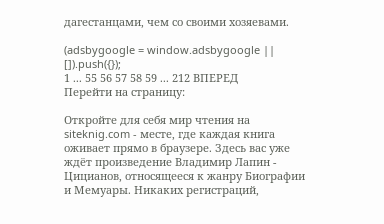дагестанцами, чем со своими хозяевами.

(adsbygoogle = window.adsbygoogle || []).push({});
1 ... 55 56 57 58 59 ... 212 ВПЕРЕД
Перейти на страницу:

Откройте для себя мир чтения на siteknig.com - месте, где каждая книга оживает прямо в браузере. Здесь вас уже ждёт произведение Владимир Лапин - Цицианов, относящееся к жанру Биографии и Мемуары. Никаких регистраций,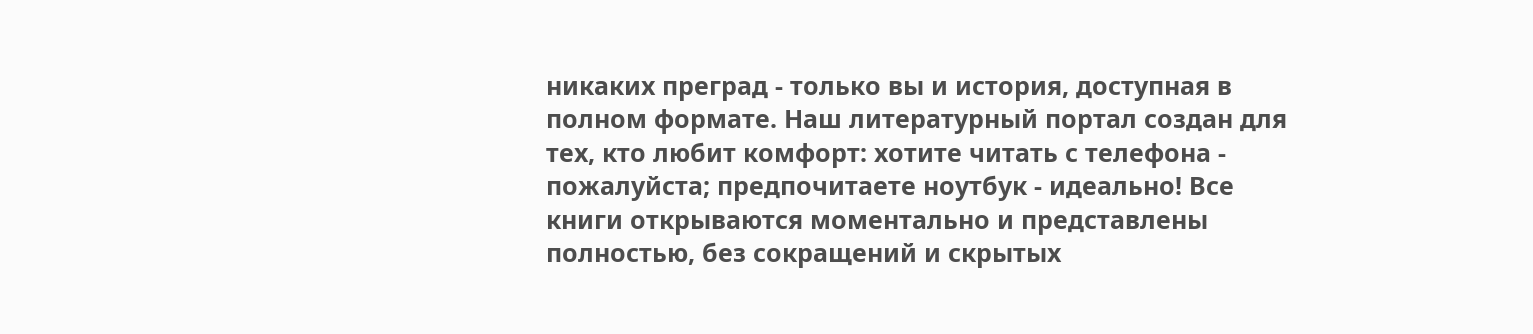никаких преград - только вы и история, доступная в полном формате. Наш литературный портал создан для тех, кто любит комфорт: хотите читать с телефона - пожалуйста; предпочитаете ноутбук - идеально! Все книги открываются моментально и представлены полностью, без сокращений и скрытых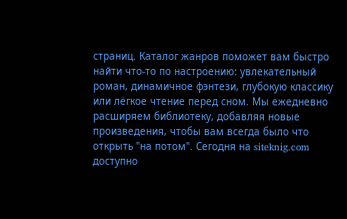страниц. Каталог жанров поможет вам быстро найти что-то по настроению: увлекательный роман, динамичное фэнтези, глубокую классику или лёгкое чтение перед сном. Мы ежедневно расширяем библиотеку, добавляя новые произведения, чтобы вам всегда было что открыть "на потом". Сегодня на siteknig.com доступно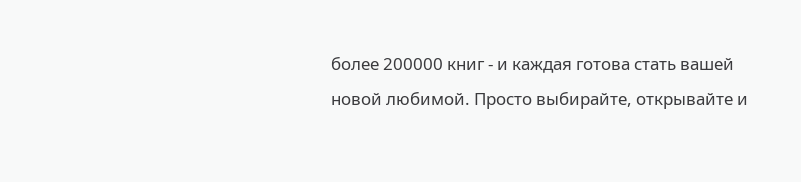более 200000 книг - и каждая готова стать вашей новой любимой. Просто выбирайте, открывайте и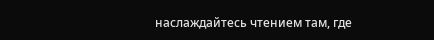наслаждайтесь чтением там, где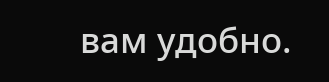вам удобно.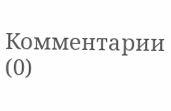Комментарии (0)